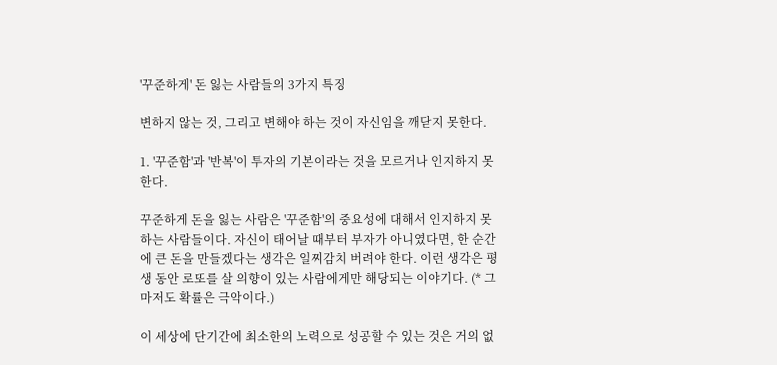'꾸준하게' 돈 잃는 사람들의 3가지 특징

변하지 않는 것, 그리고 변해야 하는 것이 자신임을 깨닫지 못한다.

1. '꾸준함'과 '반복'이 투자의 기본이라는 것을 모르거나 인지하지 못한다.

꾸준하게 돈을 잃는 사람은 '꾸준함'의 중요성에 대해서 인지하지 못하는 사람들이다. 자신이 태어날 때부터 부자가 아니였다면, 한 순간에 큰 돈을 만들겠다는 생각은 일찌감치 버려야 한다. 이런 생각은 평생 동안 로또를 살 의향이 있는 사람에게만 해당되는 이야기다. (* 그마저도 확률은 극악이다.)

이 세상에 단기간에 최소한의 노력으로 성공할 수 있는 것은 거의 없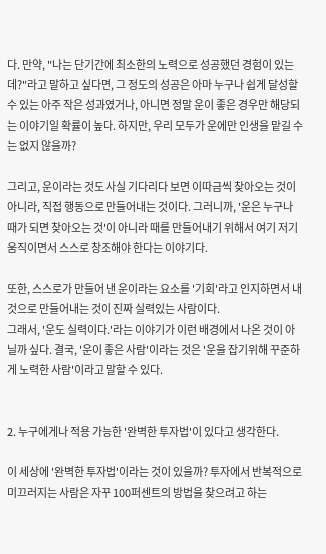다. 만약, "나는 단기간에 최소한의 노력으로 성공했던 경험이 있는데?"라고 말하고 싶다면, 그 정도의 성공은 아마 누구나 쉽게 달성할 수 있는 아주 작은 성과였거나, 아니면 정말 운이 좋은 경우만 해당되는 이야기일 확률이 높다. 하지만, 우리 모두가 운에만 인생을 맡길 수는 없지 않을까?

그리고, 운이라는 것도 사실 기다리다 보면 이따금씩 찾아오는 것이 아니라, 직접 행동으로 만들어내는 것이다. 그러니까, '운은 누구나 때가 되면 찾아오는 것'이 아니라 때를 만들어내기 위해서 여기 저기 움직이면서 스스로 창조해야 한다는 이야기다.

또한, 스스로가 만들어 낸 운이라는 요소를 '기회'라고 인지하면서 내 것으로 만들어내는 것이 진짜 실력있는 사람이다.
그래서, '운도 실력이다.'라는 이야기가 이런 배경에서 나온 것이 아닐까 싶다. 결국, '운이 좋은 사람'이라는 것은 '운을 잡기위해 꾸준하게 노력한 사람'이라고 말할 수 있다.


2. 누구에게나 적용 가능한 '완벽한 투자법'이 있다고 생각한다.

이 세상에 '완벽한 투자법'이라는 것이 있을까? 투자에서 반복적으로 미끄러지는 사람은 자꾸 100퍼센트의 방법을 찾으려고 하는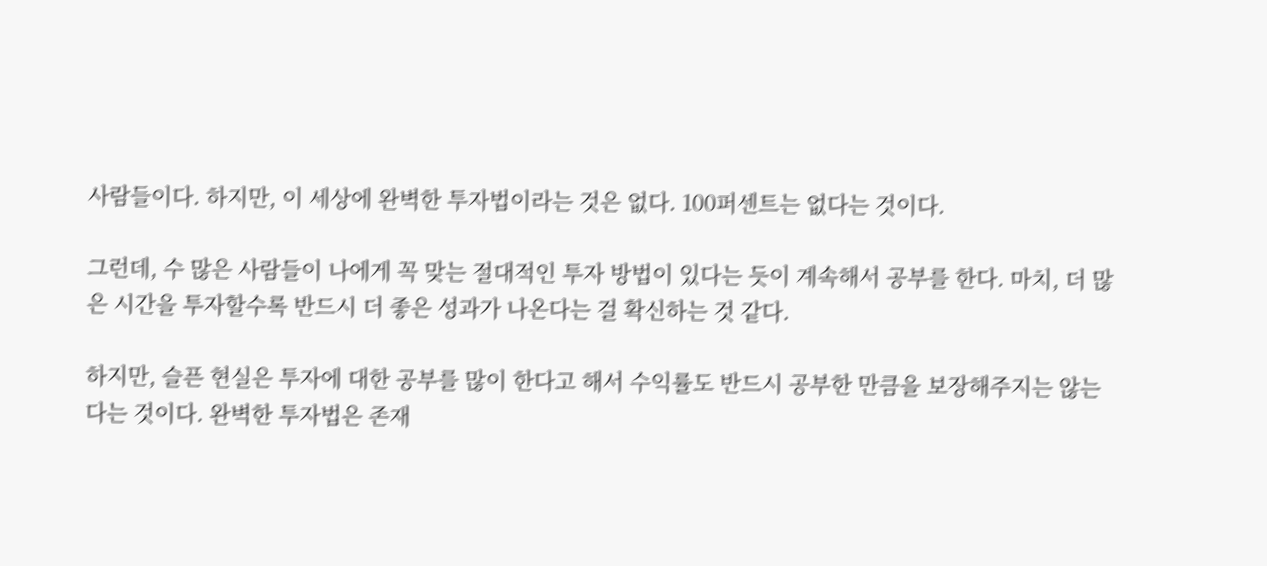사람들이다. 하지만, 이 세상에 완벽한 투자법이라는 것은 없다. 100퍼센트는 없다는 것이다.

그런데, 수 많은 사람들이 나에게 꼭 맞는 절대적인 투자 방법이 있다는 듯이 계속해서 공부를 한다. 마치, 더 많은 시간을 투자할수록 반드시 더 좋은 성과가 나온다는 걸 확신하는 것 같다.

하지만, 슬픈 현실은 투자에 대한 공부를 많이 한다고 해서 수익률도 반드시 공부한 만큼을 보장해주지는 않는다는 것이다. 완벽한 투자법은 존재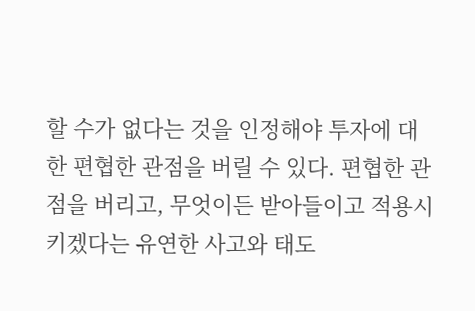할 수가 없다는 것을 인정해야 투자에 대한 편협한 관점을 버릴 수 있다. 편협한 관점을 버리고, 무엇이든 받아들이고 적용시키겠다는 유연한 사고와 태도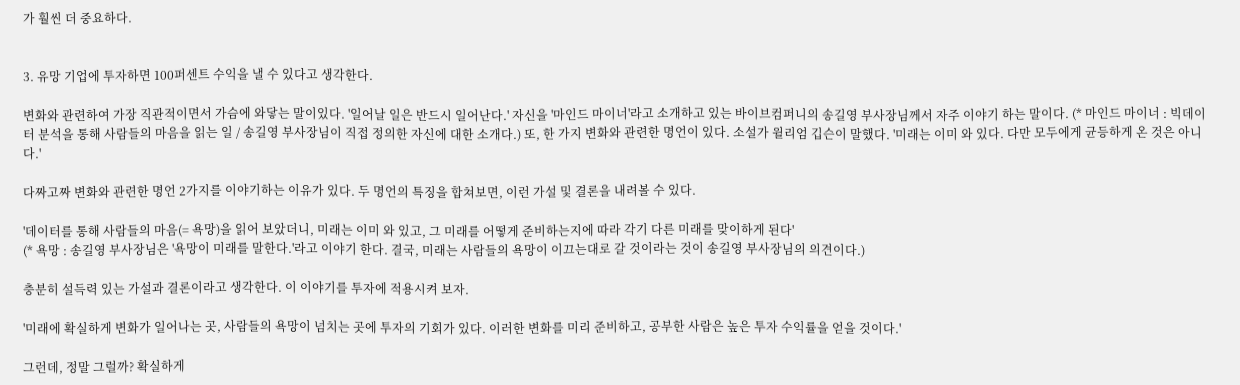가 훨씬 더 중요하다.


3. 유망 기업에 투자하면 100퍼센트 수익을 낼 수 있다고 생각한다.

변화와 관련하여 가장 직관적이면서 가슴에 와닿는 말이있다. '일어날 일은 반드시 일어난다.' 자신을 '마인드 마이너'라고 소개하고 있는 바이브컴퍼니의 송길영 부사장님께서 자주 이야기 하는 말이다. (* 마인드 마이너 : 빅데이터 분석을 통해 사람들의 마음을 읽는 일 / 송길영 부사장님이 직접 정의한 자신에 대한 소개다.) 또, 한 가지 변화와 관련한 명언이 있다. 소설가 윌리엄 깁슨이 말했다. '미래는 이미 와 있다. 다만 모두에게 균등하게 온 것은 아니다.'

다짜고짜 변화와 관련한 명언 2가지를 이야기하는 이유가 있다. 두 명언의 특징을 합쳐보면, 이런 가설 및 결론을 내려볼 수 있다.

'데이터를 통해 사람들의 마음(= 욕망)을 읽어 보았더니, 미래는 이미 와 있고, 그 미래를 어떻게 준비하는지에 따라 각기 다른 미래를 맞이하게 된다'
(* 욕망 : 송길영 부사장님은 '욕망이 미래를 말한다.'라고 이야기 한다. 결국, 미래는 사람들의 욕망이 이끄는대로 갈 것이라는 것이 송길영 부사장님의 의견이다.)

충분히 설득력 있는 가설과 결론이라고 생각한다. 이 이야기를 투자에 적용시켜 보자.

'미래에 확실하게 변화가 일어나는 곳, 사람들의 욕망이 넘치는 곳에 투자의 기회가 있다. 이러한 변화를 미리 준비하고, 공부한 사람은 높은 투자 수익률을 얻을 것이다.'

그런데, 정말 그럴까? 확실하게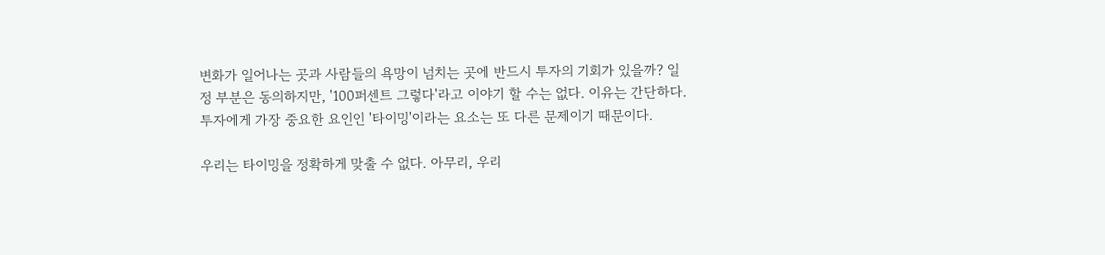변화가 일어나는 곳과 사람들의 욕망이 넘치는 곳에 반드시 투자의 기회가 있을까? 일정 부분은 동의하지만, '100퍼센트 그렇다'라고 이야기 할 수는 없다. 이유는 간단하다. 투자에게 가장 중요한 요인인 '타이밍'이라는 요소는 또 다른 문제이기 때문이다.

우리는 타이밍을 정확하게 맞출 수 없다. 아무리, 우리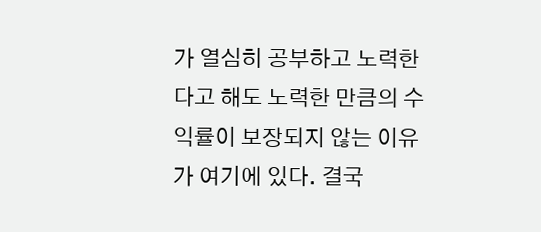가 열심히 공부하고 노력한다고 해도 노력한 만큼의 수익률이 보장되지 않는 이유가 여기에 있다. 결국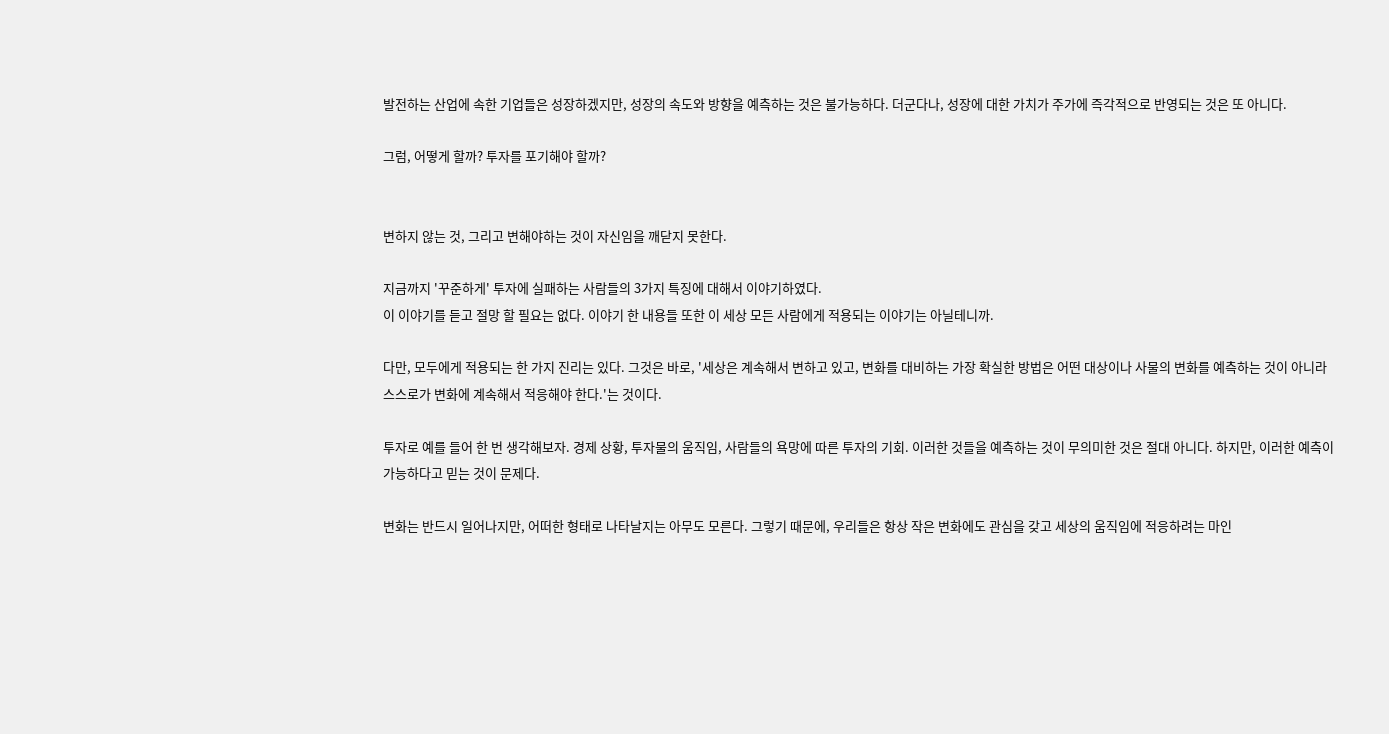발전하는 산업에 속한 기업들은 성장하겠지만, 성장의 속도와 방향을 예측하는 것은 불가능하다. 더군다나, 성장에 대한 가치가 주가에 즉각적으로 반영되는 것은 또 아니다.

그럼, 어떻게 할까? 투자를 포기해야 할까?


변하지 않는 것, 그리고 변해야하는 것이 자신임을 깨닫지 못한다.

지금까지 '꾸준하게' 투자에 실패하는 사람들의 3가지 특징에 대해서 이야기하였다.
이 이야기를 듣고 절망 할 필요는 없다. 이야기 한 내용들 또한 이 세상 모든 사람에게 적용되는 이야기는 아닐테니까.

다만, 모두에게 적용되는 한 가지 진리는 있다. 그것은 바로, '세상은 계속해서 변하고 있고, 변화를 대비하는 가장 확실한 방법은 어떤 대상이나 사물의 변화를 예측하는 것이 아니라 스스로가 변화에 계속해서 적응해야 한다.'는 것이다.

투자로 예를 들어 한 번 생각해보자. 경제 상황, 투자물의 움직임, 사람들의 욕망에 따른 투자의 기회. 이러한 것들을 예측하는 것이 무의미한 것은 절대 아니다. 하지만, 이러한 예측이 가능하다고 믿는 것이 문제다.

변화는 반드시 일어나지만, 어떠한 형태로 나타날지는 아무도 모른다. 그렇기 때문에, 우리들은 항상 작은 변화에도 관심을 갖고 세상의 움직임에 적응하려는 마인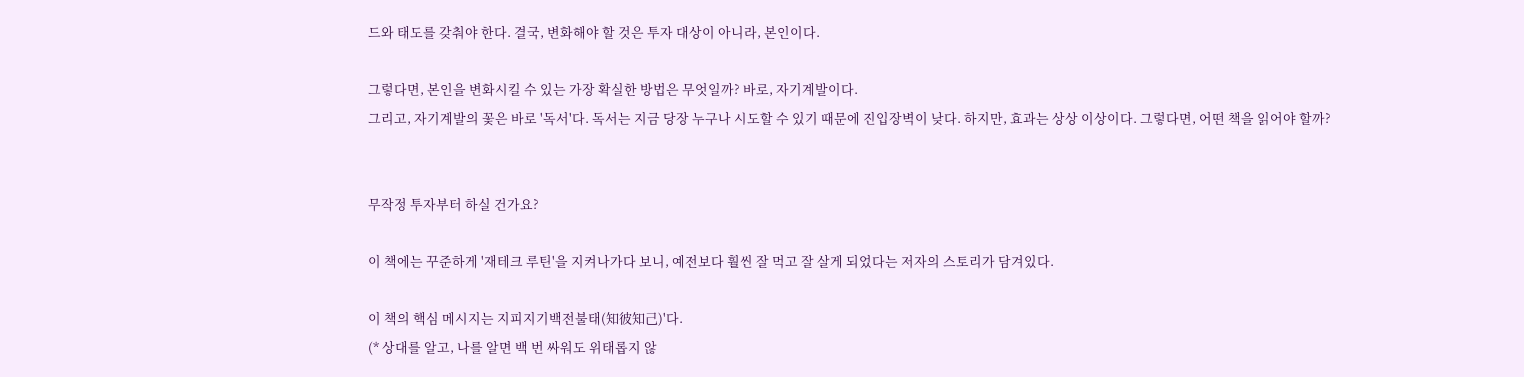드와 태도를 갖춰야 한다. 결국, 변화해야 할 것은 투자 대상이 아니라, 본인이다.

그렇다면, 본인을 변화시킬 수 있는 가장 확실한 방법은 무엇일까? 바로, 자기계발이다.
그리고, 자기계발의 꽃은 바로 '독서'다. 독서는 지금 당장 누구나 시도할 수 있기 때문에 진입장벽이 낮다. 하지만, 효과는 상상 이상이다. 그렇다면, 어떤 책을 읽어야 할까?


무작정 투자부터 하실 건가요?

이 책에는 꾸준하게 '재테크 루틴'을 지켜나가다 보니, 예전보다 훨씬 잘 먹고 잘 살게 되었다는 저자의 스토리가 담겨있다.

이 책의 핵심 메시지는 지피지기백전불태(知彼知己)'다.
(* 상대를 알고, 나를 알면 백 번 싸워도 위태롭지 않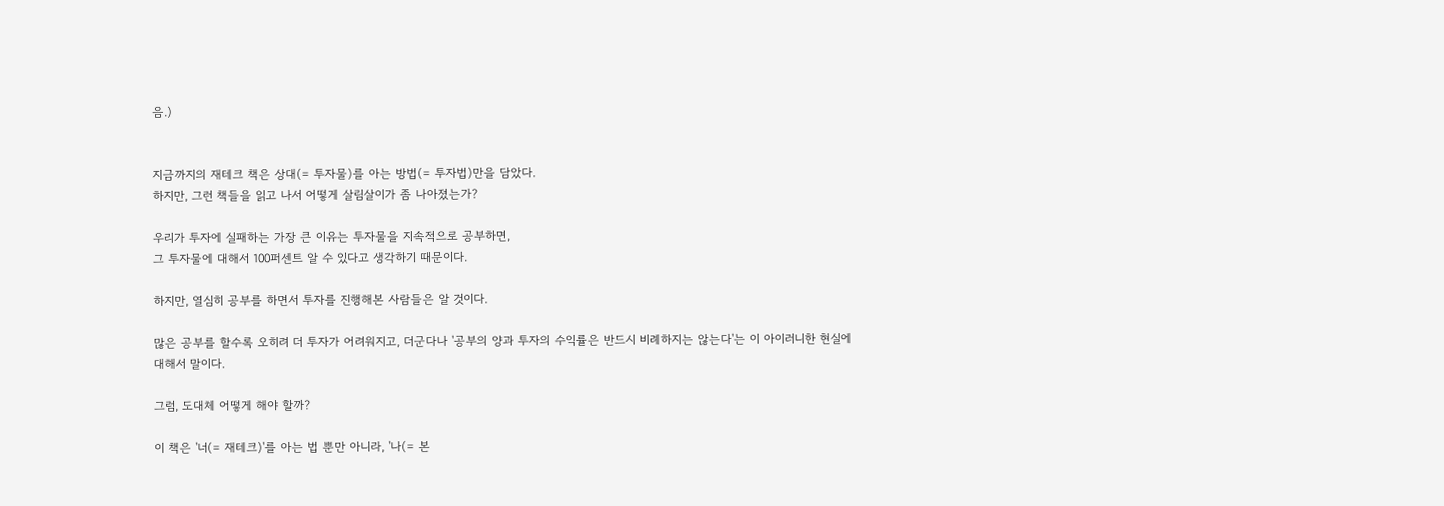음.)


지금까지의 재테크 책은 상대(= 투자물)를 아는 방법(= 투자법)만을 담았다.
하지만, 그런 책들을 읽고 나서 어떻게 살림살이가 좀 나아졌는가?

우리가 투자에 실패하는 가장 큰 이유는 투자물을 지속적으로 공부하면,
그 투자물에 대해서 100퍼센트 알 수 있다고 생각하기 때문이다.

하지만, 열심히 공부를 하면서 투자를 진행해본 사람들은 알 것이다.

많은 공부를 할수록 오히려 더 투자가 어려워지고, 더군다나 '공부의 양과 투자의 수익률은 반드시 비례하지는 않는다'는 이 아이러니한 현실에 대해서 말이다.

그럼, 도대체 어떻게 해야 할까?

이 책은 '너(= 재테크)'를 아는 법 뿐만 아니라, '나(= 본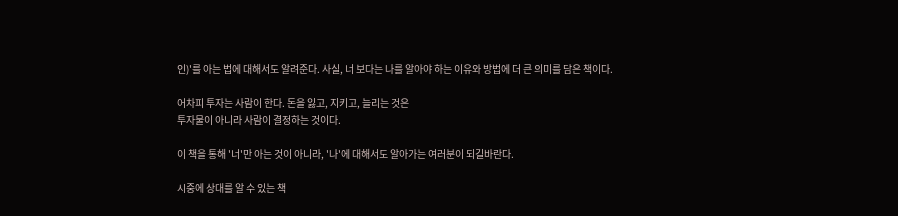인)'를 아는 법에 대해서도 알려준다. 사실, 너 보다는 나를 알아야 하는 이유와 방법에 더 큰 의미를 담은 책이다.

어차피 투자는 사람이 한다. 돈을 잃고, 지키고, 늘리는 것은
투자물이 아니라 사람이 결정하는 것이다.

이 책을 통해 '너'만 아는 것이 아니라, '나'에 대해서도 알아가는 여러분이 되길바란다.

시중에 상대를 알 수 있는 책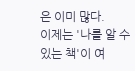은 이미 많다.
이제는 '나를 알 수 있는 책'이 여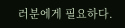러분에게 필요하다.